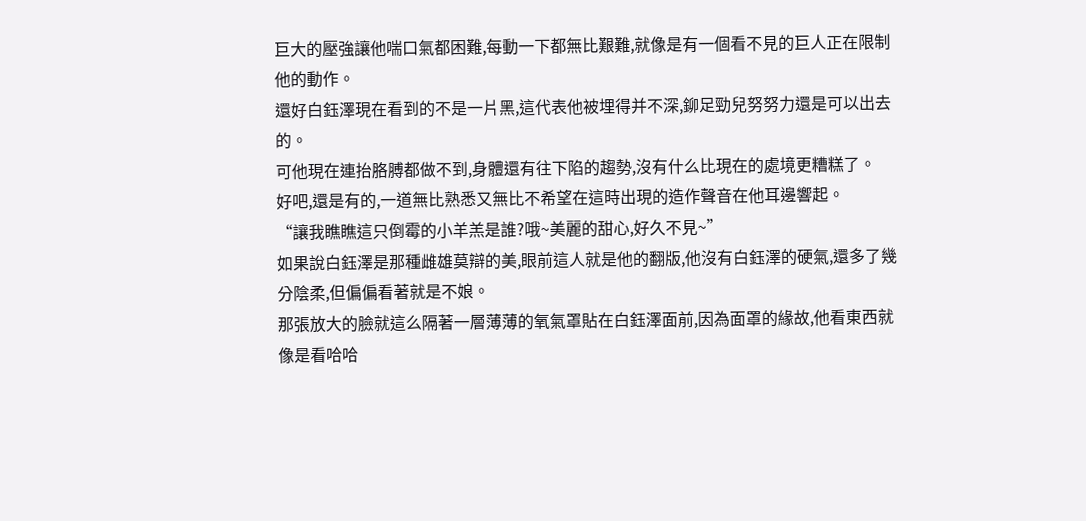巨大的壓強讓他喘口氣都困難,每動一下都無比艱難,就像是有一個看不見的巨人正在限制他的動作。
還好白鈺澤現在看到的不是一片黑,這代表他被埋得并不深,鉚足勁兒努努力還是可以出去的。
可他現在連抬胳膊都做不到,身體還有往下陷的趨勢,沒有什么比現在的處境更糟糕了。
好吧,還是有的,一道無比熟悉又無比不希望在這時出現的造作聲音在他耳邊響起。
“讓我瞧瞧這只倒霉的小羊羔是誰?哦~美麗的甜心,好久不見~”
如果說白鈺澤是那種雌雄莫辯的美,眼前這人就是他的翻版,他沒有白鈺澤的硬氣,還多了幾分陰柔,但偏偏看著就是不娘。
那張放大的臉就這么隔著一層薄薄的氧氣罩貼在白鈺澤面前,因為面罩的緣故,他看東西就像是看哈哈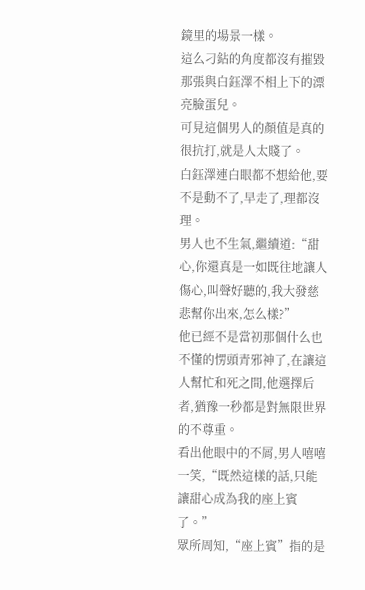鏡里的場景一樣。
這么刁鉆的角度都沒有摧毀那張與白鈺澤不相上下的漂亮臉蛋兒。
可見這個男人的顏值是真的很抗打,就是人太賤了。
白鈺澤連白眼都不想給他,要不是動不了,早走了,理都沒理。
男人也不生氣,繼續道:“甜心,你還真是一如既往地讓人傷心,叫聲好聽的,我大發慈悲幫你出來,怎么樣?”
他已經不是當初那個什么也不懂的愣頭青邪神了,在讓這人幫忙和死之間,他選擇后者,猶豫一秒都是對無限世界的不尊重。
看出他眼中的不屑,男人嘻嘻一笑,“既然這樣的話,只能讓甜心成為我的座上賓了。”
眾所周知,“座上賓”指的是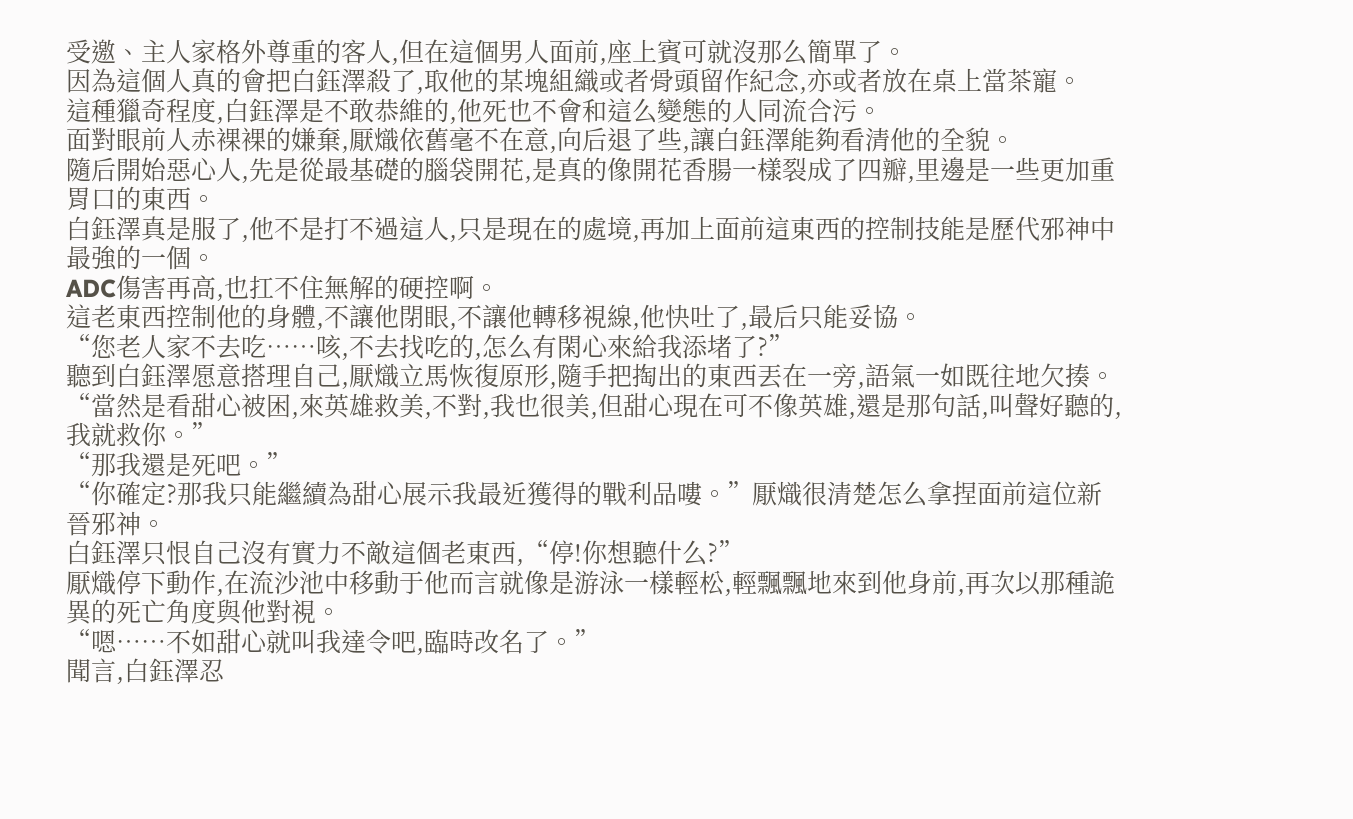受邀、主人家格外尊重的客人,但在這個男人面前,座上賓可就沒那么簡單了。
因為這個人真的會把白鈺澤殺了,取他的某塊組織或者骨頭留作紀念,亦或者放在桌上當茶寵。
這種獵奇程度,白鈺澤是不敢恭維的,他死也不會和這么變態的人同流合污。
面對眼前人赤裸裸的嫌棄,厭熾依舊毫不在意,向后退了些,讓白鈺澤能夠看清他的全貌。
隨后開始惡心人,先是從最基礎的腦袋開花,是真的像開花香腸一樣裂成了四瓣,里邊是一些更加重胃口的東西。
白鈺澤真是服了,他不是打不過這人,只是現在的處境,再加上面前這東西的控制技能是歷代邪神中最強的一個。
ADC傷害再高,也扛不住無解的硬控啊。
這老東西控制他的身體,不讓他閉眼,不讓他轉移視線,他快吐了,最后只能妥協。
“您老人家不去吃……咳,不去找吃的,怎么有閑心來給我添堵了?”
聽到白鈺澤愿意搭理自己,厭熾立馬恢復原形,隨手把掏出的東西丟在一旁,語氣一如既往地欠揍。
“當然是看甜心被困,來英雄救美,不對,我也很美,但甜心現在可不像英雄,還是那句話,叫聲好聽的,我就救你。”
“那我還是死吧。”
“你確定?那我只能繼續為甜心展示我最近獲得的戰利品嘍。”厭熾很清楚怎么拿捏面前這位新晉邪神。
白鈺澤只恨自己沒有實力不敵這個老東西,“停!你想聽什么?”
厭熾停下動作,在流沙池中移動于他而言就像是游泳一樣輕松,輕飄飄地來到他身前,再次以那種詭異的死亡角度與他對視。
“嗯……不如甜心就叫我達令吧,臨時改名了。”
聞言,白鈺澤忍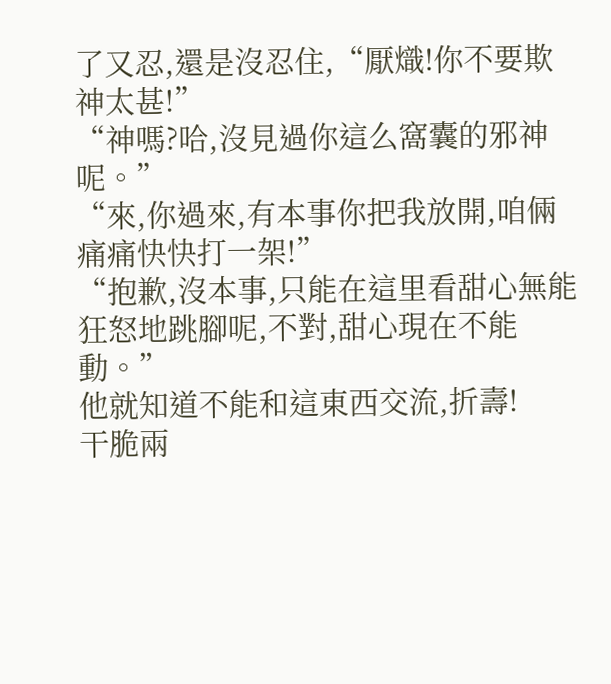了又忍,還是沒忍住,“厭熾!你不要欺神太甚!”
“神嗎?哈,沒見過你這么窩囊的邪神呢。”
“來,你過來,有本事你把我放開,咱倆痛痛快快打一架!”
“抱歉,沒本事,只能在這里看甜心無能狂怒地跳腳呢,不對,甜心現在不能動。”
他就知道不能和這東西交流,折壽!
干脆兩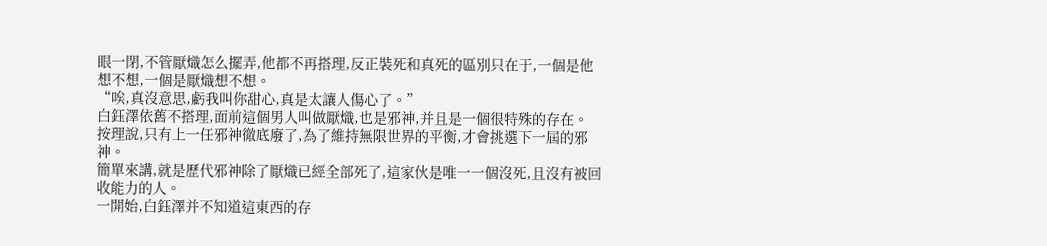眼一閉,不管厭熾怎么擺弄,他都不再搭理,反正裝死和真死的區別只在于,一個是他想不想,一個是厭熾想不想。
“唉,真沒意思,虧我叫你甜心,真是太讓人傷心了。”
白鈺澤依舊不搭理,面前這個男人叫做厭熾,也是邪神,并且是一個很特殊的存在。
按理說,只有上一任邪神徹底廢了,為了維持無限世界的平衡,才會挑選下一屆的邪神。
簡單來講,就是歷代邪神除了厭熾已經全部死了,這家伙是唯一一個沒死,且沒有被回收能力的人。
一開始,白鈺澤并不知道這東西的存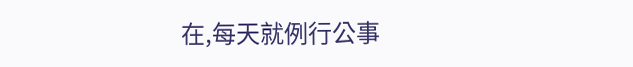在,每天就例行公事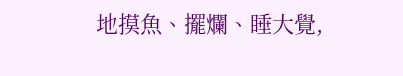地摸魚、擺爛、睡大覺,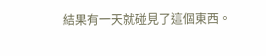結果有一天就碰見了這個東西。